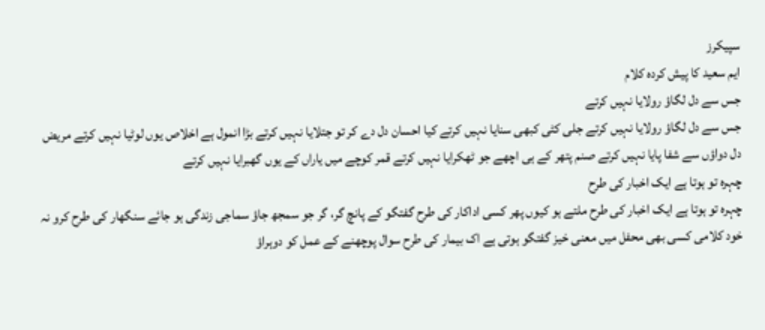سپیکرز
ایم سعید کا پیش کردہ کلام
جس سے دل لگاؤ رولایا نہیں کرتے
جس سے دل لگاؤ رولایا نہیں کرتے جلی کٹی کبھی سنایا نہیں کرتے کیا احسان دل دے کر تو جتلایا نہیں کرتے بڑا انمول ہے اخلاص یوں لوٹیا نہیں کرتے مریض دل دواؤں سے شفا پایا نہیں کرتے صنم پتھر کے ہی اچھے جو ٹھکرایا نہیں کرتے قمر کوچے میں یاراں کے یوں گھبرایا نہیں کرتے
چہرہ تو ہوتا ہے ایک اخبار کی طرح
چہرہ تو ہوتا ہے ایک اخبار کی طرح ملتے ہو کیوں پھر کسی اداکار کی طرح گفتگو کے پانچ گر، گر جو سمجھ جاؤ سماجی زندگی ہو جائے سنگھار کی طرح کرو نہ خود کلامی کسی بھی محفل میں معنی خیز گفتگو ہوتی ہے اک بیمار کی طرح سوال پوچھنے کے عمل کو دوہراؤ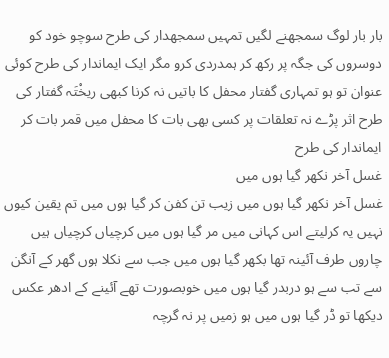بار بار لوگ سمجھنے لگیں تمہیں سمجھدار کی طرح سوچو خود کو دوسروں کی جگہ پر رکھ کر ہمدردی کرو مگر ایک ایماندار کی طرح کوئی عنوان تو ہو تمہاری گفتار محفل کا باتیں نہ کرنا کبھی ریخْتَہ گفتار کی طرح اثر پڑے نہ تعلقات پر کسی بھی بات کا محفل میں قمر بات کر ایماندار کی طرح
غسل آخر نکھر گیا ہوں میں
غسل آخر نکھر گیا ہوں میں زیب تن کفن کر گیا ہوں میں تم یقین کیوں نہیں یہ کرلیتے اس کہانی میں مر گیا ہوں میں کرچیاں کرچیاں ہیں چاروں طرف آئینہ تھا بکھر گیا ہوں میں جب سے نکلا ہوں گھر کے آنگن سے تب سے ہو دربدر گیا ہوں میں خوبصورت تھے آئینے کے ادھر عکس دیکھا تو ڈر گیا ہوں میں ہو زمیں پر نہ گرچہ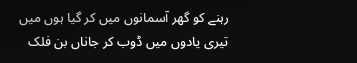رہنے کو گھر آسمانوں میں کر گیا ہوں میں تیری یادوں میں ڈوب کر جاناں بن فلک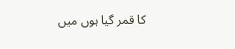کا قمر گیا ہوں میں